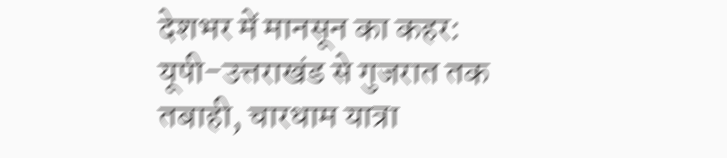देशभर में मानसून का कहर: यूपी-उत्तराखंड से गुजरात तक तबाही, चारधाम यात्रा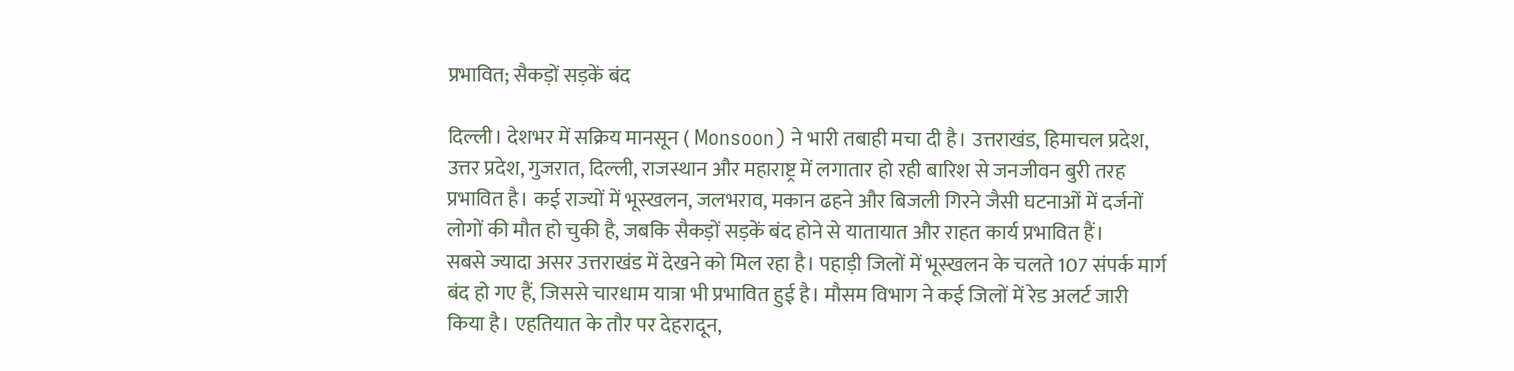प्रभावित; सैकड़ों सड़कें बंद

दिल्ली। देशभर में सक्रिय मानसून ( Monsoon) ने भारी तबाही मचा दी है। उत्तराखंड, हिमाचल प्रदेश, उत्तर प्रदेश, गुजरात, दिल्ली, राजस्थान और महाराष्ट्र में लगातार हो रही बारिश से जनजीवन बुरी तरह प्रभावित है। कई राज्यों में भूस्खलन, जलभराव, मकान ढहने और बिजली गिरने जैसी घटनाओं में दर्जनों लोगों की मौत हो चुकी है, जबकि सैकड़ों सड़कें बंद होने से यातायात और राहत कार्य प्रभावित हैं।
सबसे ज्यादा असर उत्तराखंड में देखने को मिल रहा है। पहाड़ी जिलों में भूस्खलन के चलते 107 संपर्क मार्ग बंद हो गए हैं, जिससे चारधाम यात्रा भी प्रभावित हुई है। मौसम विभाग ने कई जिलों में रेड अलर्ट जारी किया है। एहतियात के तौर पर देहरादून,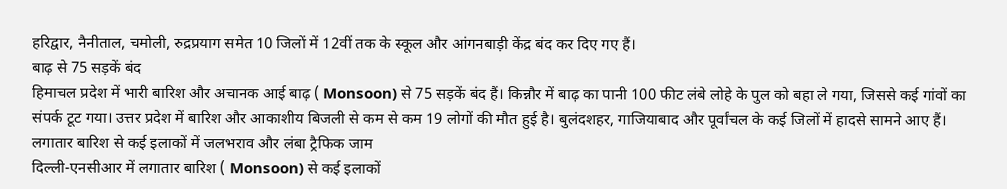हरिद्वार, नैनीताल, चमोली, रुद्रप्रयाग समेत 10 जिलों में 12वीं तक के स्कूल और आंगनबाड़ी केंद्र बंद कर दिए गए हैं।
बाढ़ से 75 सड़कें बंद
हिमाचल प्रदेश में भारी बारिश और अचानक आई बाढ़ ( Monsoon) से 75 सड़कें बंद हैं। किन्नौर में बाढ़ का पानी 100 फीट लंबे लोहे के पुल को बहा ले गया, जिससे कई गांवों का संपर्क टूट गया। उत्तर प्रदेश में बारिश और आकाशीय बिजली से कम से कम 19 लोगों की मौत हुई है। बुलंदशहर, गाजियाबाद और पूर्वांचल के कई जिलों में हादसे सामने आए हैं।
लगातार बारिश से कई इलाकों में जलभराव और लंबा ट्रैफिक जाम
दिल्ली-एनसीआर में लगातार बारिश ( Monsoon) से कई इलाकों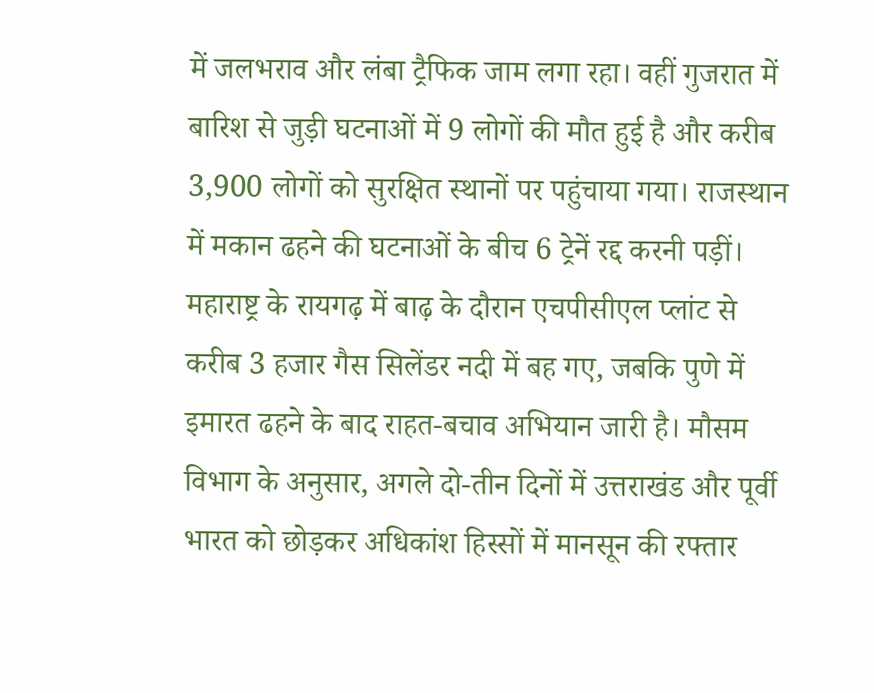में जलभराव और लंबा ट्रैफिक जाम लगा रहा। वहीं गुजरात में बारिश से जुड़ी घटनाओं में 9 लोगों की मौत हुई है और करीब 3,900 लोगों को सुरक्षित स्थानों पर पहुंचाया गया। राजस्थान में मकान ढहने की घटनाओं के बीच 6 ट्रेनें रद्द करनी पड़ीं।
महाराष्ट्र के रायगढ़ में बाढ़ के दौरान एचपीसीएल प्लांट से करीब 3 हजार गैस सिलेंडर नदी में बह गए, जबकि पुणे में इमारत ढहने के बाद राहत-बचाव अभियान जारी है। मौसम विभाग के अनुसार, अगले दो-तीन दिनों में उत्तराखंड और पूर्वी भारत को छोड़कर अधिकांश हिस्सों में मानसून की रफ्तार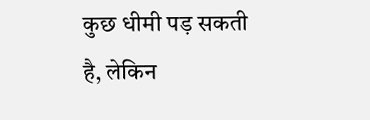कुछ धीमी पड़ सकती है, लेकिन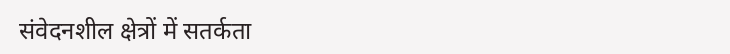संवेदनशील क्षेत्रों में सतर्कता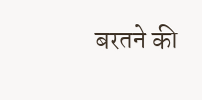बरतने की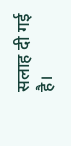सलाह दी गई है।